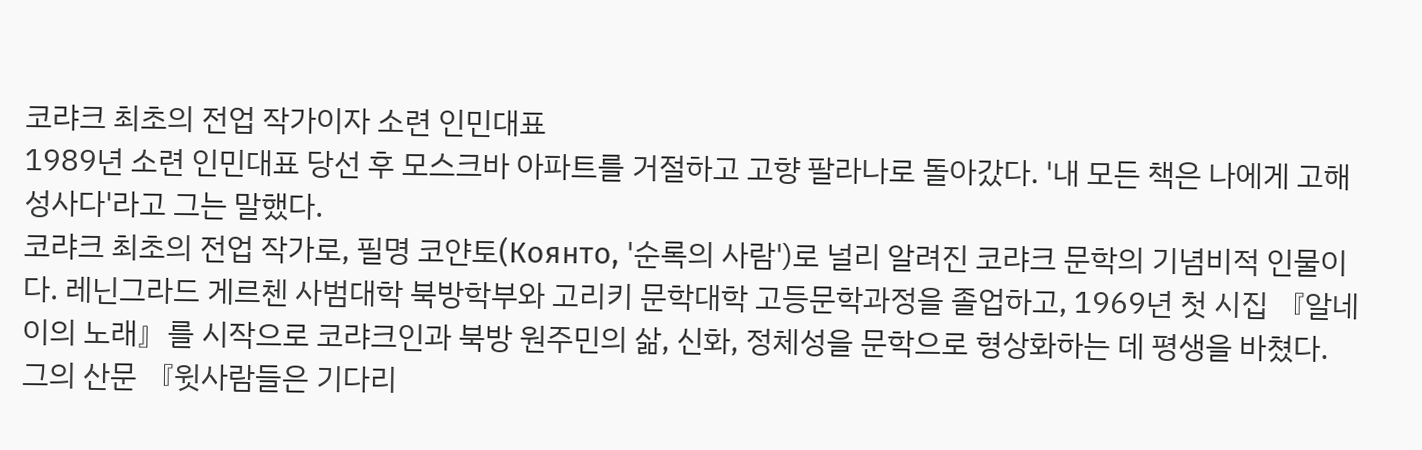코랴크 최초의 전업 작가이자 소련 인민대표
1989년 소련 인민대표 당선 후 모스크바 아파트를 거절하고 고향 팔라나로 돌아갔다. '내 모든 책은 나에게 고해성사다'라고 그는 말했다.
코랴크 최초의 전업 작가로, 필명 코얀토(Коянто, '순록의 사람')로 널리 알려진 코랴크 문학의 기념비적 인물이다. 레닌그라드 게르첸 사범대학 북방학부와 고리키 문학대학 고등문학과정을 졸업하고, 1969년 첫 시집 『알네이의 노래』를 시작으로 코랴크인과 북방 원주민의 삶, 신화, 정체성을 문학으로 형상화하는 데 평생을 바쳤다. 그의 산문 『윗사람들은 기다리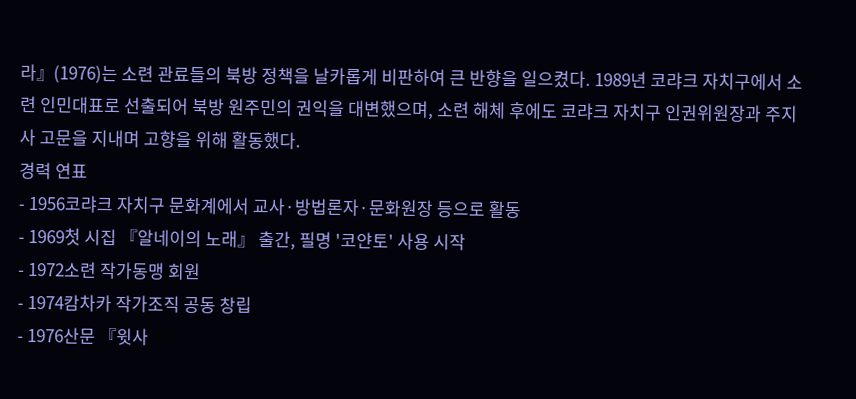라』(1976)는 소련 관료들의 북방 정책을 날카롭게 비판하여 큰 반향을 일으켰다. 1989년 코랴크 자치구에서 소련 인민대표로 선출되어 북방 원주민의 권익을 대변했으며, 소련 해체 후에도 코랴크 자치구 인권위원장과 주지사 고문을 지내며 고향을 위해 활동했다.
경력 연표
- 1956코랴크 자치구 문화계에서 교사·방법론자·문화원장 등으로 활동
- 1969첫 시집 『알네이의 노래』 출간, 필명 '코얀토' 사용 시작
- 1972소련 작가동맹 회원
- 1974캄차카 작가조직 공동 창립
- 1976산문 『윗사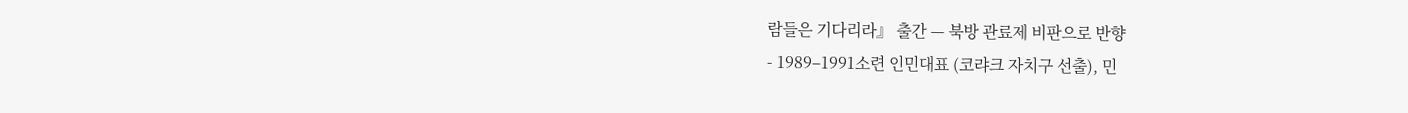람들은 기다리라』 출간 — 북방 관료제 비판으로 반향
- 1989–1991소련 인민대표 (코랴크 자치구 선출), 민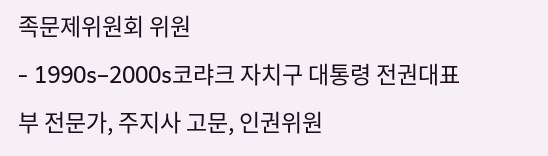족문제위원회 위원
- 1990s–2000s코랴크 자치구 대통령 전권대표부 전문가, 주지사 고문, 인권위원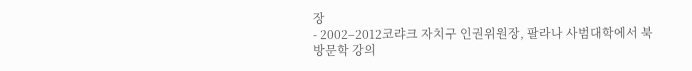장
- 2002–2012코랴크 자치구 인권위원장, 팔라나 사범대학에서 북방문학 강의